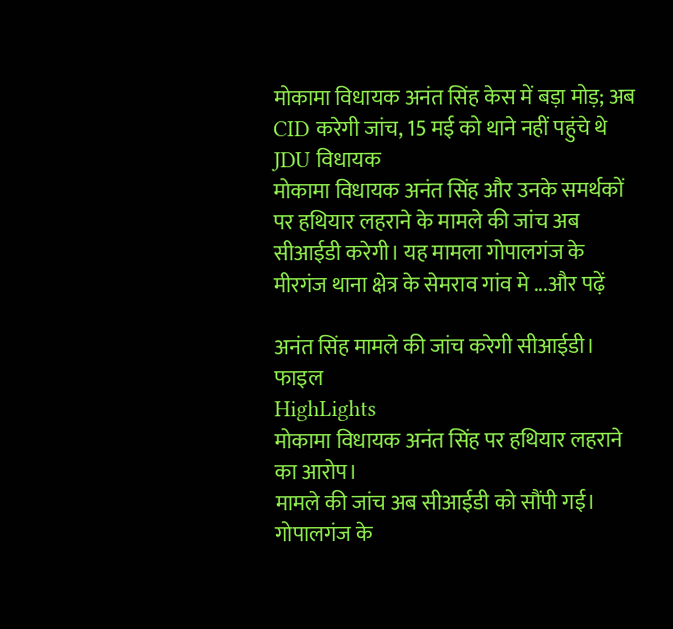मोकामा विधायक अनंत सिंह केस में बड़ा मोड़; अब CID करेगी जांच, 15 मई को थाने नहीं पहुंचे थे JDU विधायक
मोकामा विधायक अनंत सिंह और उनके समर्थकों पर हथियार लहराने के मामले की जांच अब सीआईडी करेगी। यह मामला गोपालगंज के मीरगंज थाना क्षेत्र के सेमराव गांव मे ...और पढ़ें

अनंत सिंह मामले की जांच करेगी सीआईडी। फाइल
HighLights
मोकामा विधायक अनंत सिंह पर हथियार लहराने का आरोप।
मामले की जांच अब सीआईडी को सौंपी गई।
गोपालगंज के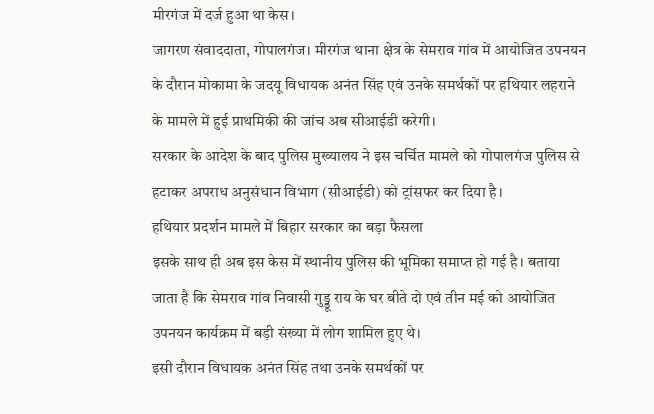मीरगंज में दर्ज हुआ था केस।
जागरण संवाददाता, गोपालगंज। मीरगंज थाना क्षेत्र के सेमराव गांव में आयोजित उपनयन के दौरान मोकामा के जदयू विधायक अनंत सिंह एवं उनके समर्थकों पर हथियार लहराने के मामले में हुई प्राथमिकी की जांच अब सीआईडी करेगी।
सरकार के आदेश के बाद पुलिस मुख्यालय ने इस चर्चित मामले को गोपालगंज पुलिस से हटाकर अपराध अनुसंधान विभाग (सीआईडी) को ट्रांसफर कर दिया है।
हथियार प्रदर्शन मामले में बिहार सरकार का बड़ा फैसला
इसके साथ ही अब इस केस में स्थानीय पुलिस की भूमिका समाप्त हो गई है। बताया जाता है कि सेमराव गांव निवासी गुड्डू राय के घर बीते दो एवं तीन मई को आयोजित उपनयन कार्यक्रम में बड़ी संख्या में लोग शामिल हुए थे।
इसी दौरान विधायक अनंत सिंह तथा उनके समर्थकों पर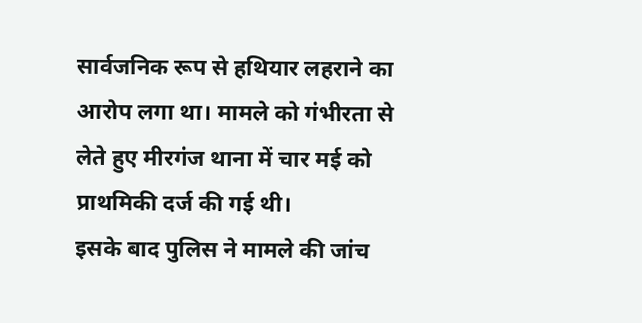सार्वजनिक रूप से हथियार लहराने का आरोप लगा था। मामले को गंभीरता से लेते हुए मीरगंज थाना में चार मई को प्राथमिकी दर्ज की गई थी।
इसके बाद पुलिस ने मामले की जांच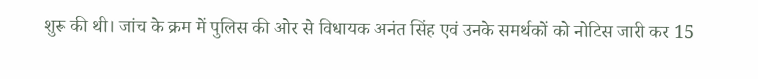शुरू की थी। जांच के क्रम में पुलिस की ओर से विधायक अनंत सिंह एवं उनके समर्थकों को नोटिस जारी कर 15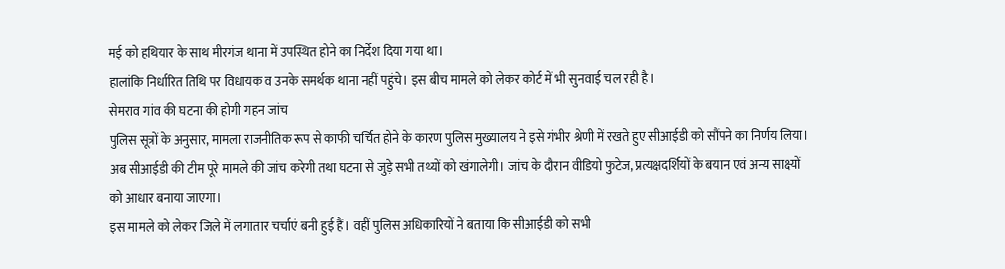मई को हथियार के साथ मीरगंज थाना में उपस्थित होने का निर्देश दिया गया था।
हालांकि निर्धारित तिथि पर विधायक व उनके समर्थक थाना नहीं पहुंचे। इस बीच मामले को लेकर कोर्ट में भी सुनवाई चल रही है।
सेमराव गांव की घटना की होगी गहन जांच
पुलिस सूत्रों के अनुसार, मामला राजनीतिक रूप से काफी चर्चित होने के कारण पुलिस मुख्यालय ने इसे गंभीर श्रेणी में रखते हुए सीआईडी को सौंपने का निर्णय लिया।
अब सीआईडी की टीम पूरे मामले की जांच करेगी तथा घटना से जुड़े सभी तथ्यों को खंगालेगी। जांच के दौरान वीडियो फुटेज, प्रत्यक्षदर्शियों के बयान एवं अन्य साक्ष्यों को आधार बनाया जाएगा।
इस मामले को लेकर जिले में लगातार चर्चाएं बनी हुई हैं। वहीं पुलिस अधिकारियों ने बताया कि सीआईडी को सभी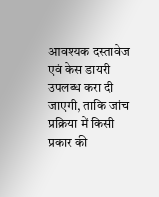आवश्यक दस्तावेज एवं केस डायरी उपलब्ध करा दी जाएगी, ताकि जांच प्रक्रिया में किसी प्रकार की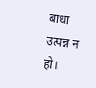बाधा उत्पन्न न हो।